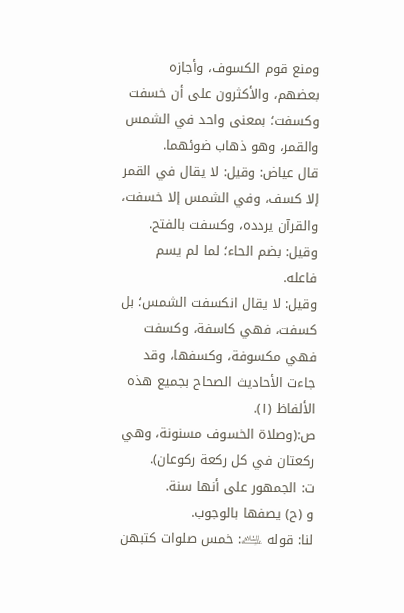ومنع قوم الكسوف، وأجازه بعضهم، والأكثرون على أن خسفت وكسفت؛ بمعنى واحد في الشمس والقمر، وهو ذهاب ضوئهما.
قال عياض: وقيل: لا يقال في القمر إلا كسف، وفي الشمس إلا خسفت، والقرآن يردده، وكسفت بالفتح.
وقيل: بضم الحاء؛ لما لم يسم فاعله.
وقيل: لا يقال انكسفت الشمس؛ بل كسفت، فهي كاسفة، وكسفت فهي مكسوفة، وكسفها، وقد جاءت الأحاديث الصحاح بجميع هذه الألفاظ (١).
ص:(وصلاة الخسوف مسنونة، وهي ركعتان في كل ركعة ركوعان).
ت: الجمهور على أنها سنة.
و (ح) يصفها بالوجوب.
لنا: قوله ﵇: خمس صلوات كتبهن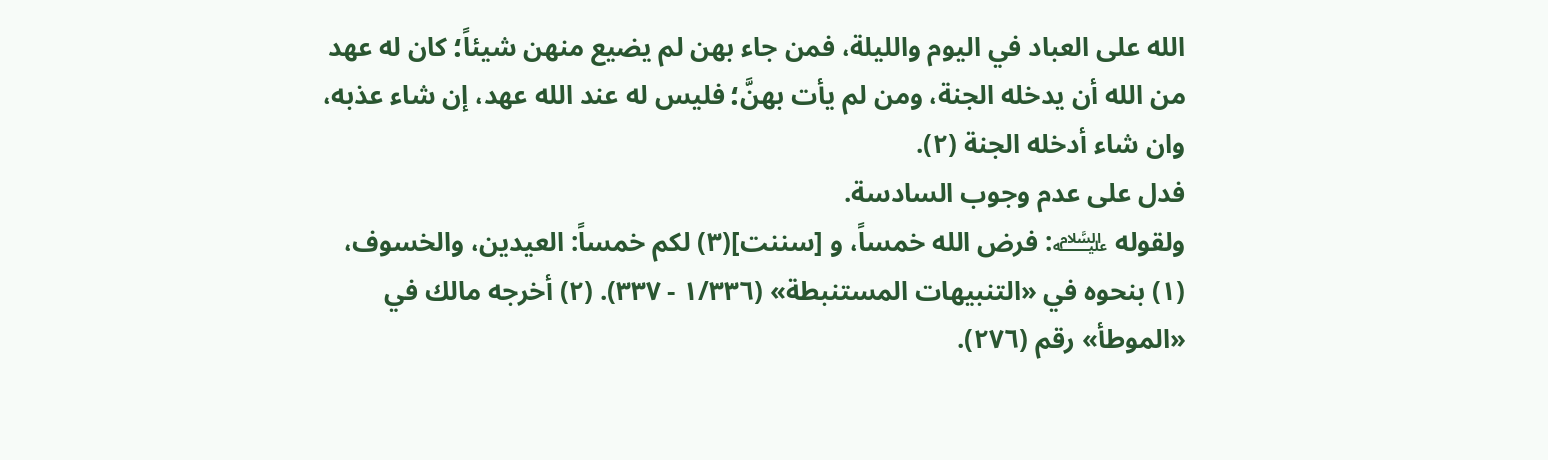الله على العباد في اليوم والليلة، فمن جاء بهن لم يضيع منهن شيئاً؛ كان له عهد من الله أن يدخله الجنة، ومن لم يأت بهنَّ؛ فليس له عند الله عهد، إن شاء عذبه، وان شاء أدخله الجنة (٢).
فدل على عدم وجوب السادسة.
ولقوله ﵇: فرض الله خمساً، و [سننت](٣) لكم خمساً: العيدين، والخسوف،
(١) بنحوه في «التنبيهات المستنبطة» (١/٣٣٦ - ٣٣٧). (٢) أخرجه مالك في «الموطأ» رقم (٢٧٦).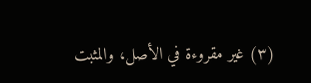(٣) غير مقروءة في الأصل، والمثبت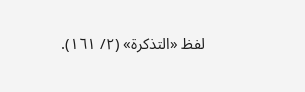لفظ «التذكرة» (٢/ ١٦١).